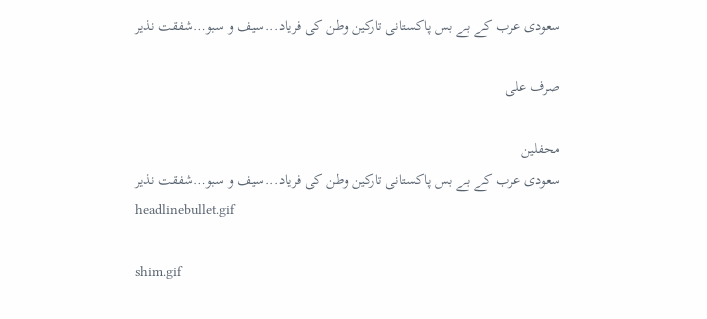سعودی عرب کے بے بس پاکستانی تارکین وطن کی فریاد...سیف و سبو…شفقت نذیر

صرف علی

محفلین
سعودی عرب کے بے بس پاکستانی تارکین وطن کی فریاد...سیف و سبو…شفقت نذیر
headlinebullet.gif

shim.gif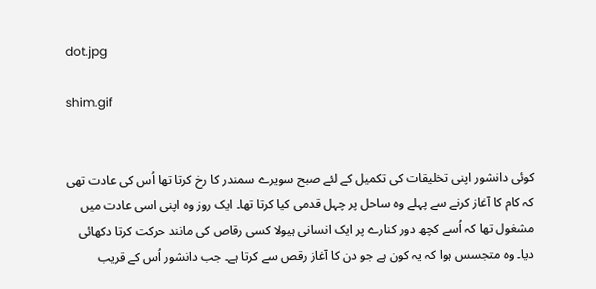dot.jpg

shim.gif


کوئی دانشور اپنی تخلیقات کی تکمیل کے لئے صبح سویرے سمندر کا رخ کرتا تھا اُس کی عادت تھی کہ کام کا آغاز کرنے سے پہلے وہ ساحل پر چہل قدمی کیا کرتا تھا۔ ایک روز وہ اپنی اسی عادت میں مشغول تھا کہ اُسے کچھ دور کنارے پر ایک انسانی ہیولا کسی رقاص کی مانند حرکت کرتا دکھائی دیا۔ وہ متجسس ہوا کہ یہ کون ہے جو دن کا آغاز رقص سے کرتا ہے۔ جب دانشور اُس کے قریب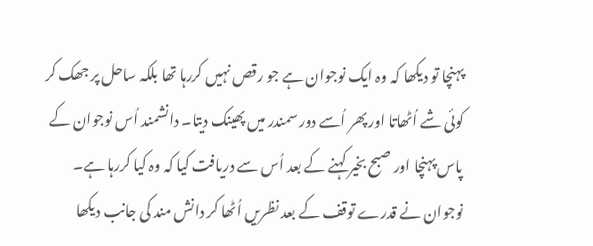پہنچا تو دیکھا کہ وہ ایک نوجوان ہے جو رقص نہیں کررہا تھا بلکہ ساحل پر جھک کر کوئی شے اُٹھاتا اور پھر اُسے دور سمندر میں پھینک دیتا۔ دانشمند اُس نوجوان کے پاس پہنچا اور صبح بخیر کہنے کے بعد اُس سے دریافت کیا کہ وہ کیا کررہا ہے۔ نوجوان نے قدرے توقف کے بعد نظریں اُٹھا کر دانش مند کی جانب دیکھا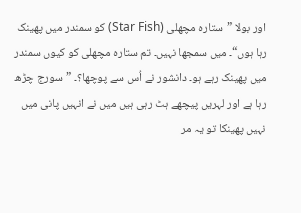اور بولا ”ستارہ مچھلی (Star Fish) کو سمندر میں پھینک رہا ہوں“۔ میں سمجھا نہیں۔ تم ستارہ مچھلی کو کیوں سمندر میں پھینک رہے ہو۔ دانشور نے اُس سے پوچھا؟۔ ”سورج چڑھ رہا ہے اور لہریں پیچھے ہٹ رہی ہیں میں نے انہیں پانی میں نہیں پھینکا تو یہ مر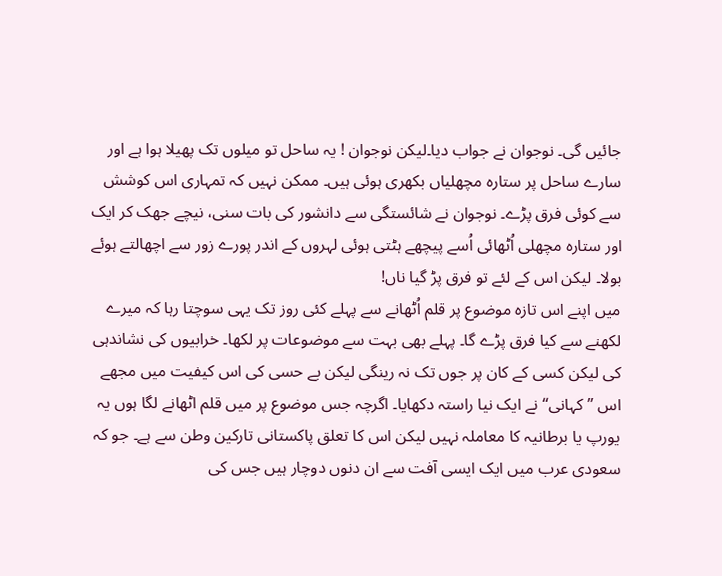جائیں گی۔ نوجوان نے جواب دیا۔لیکن نوجوان ! یہ ساحل تو میلوں تک پھیلا ہوا ہے اور سارے ساحل پر ستارہ مچھلیاں بکھری ہوئی ہیں۔ ممکن نہیں کہ تمہاری اس کوشش سے کوئی فرق پڑے۔ نوجوان نے شائستگی سے دانشور کی بات سنی، نیچے جھک کر ایک اور ستارہ مچھلی اُٹھائی اُسے پیچھے ہٹتی ہوئی لہروں کے اندر پورے زور سے اچھالتے ہوئے بولا۔ لیکن اس کے لئے تو فرق پڑ گیا ناں!
میں اپنے اس تازہ موضوع پر قلم اُٹھانے سے پہلے کئی روز تک یہی سوچتا رہا کہ میرے لکھنے سے کیا فرق پڑے گا۔ پہلے بھی بہت سے موضوعات پر لکھا۔ خرابیوں کی نشاندہی کی لیکن کسی کے کان پر جوں تک نہ رینگی لیکن بے حسی کی اس کیفیت میں مجھے اس ”کہانی“ نے ایک نیا راستہ دکھایا۔ اگرچہ جس موضوع پر میں قلم اٹھانے لگا ہوں یہ یورپ یا برطانیہ کا معاملہ نہیں لیکن اس کا تعلق پاکستانی تارکین وطن سے ہے۔ جو کہ سعودی عرب میں ایک ایسی آفت سے ان دنوں دوچار ہیں جس کی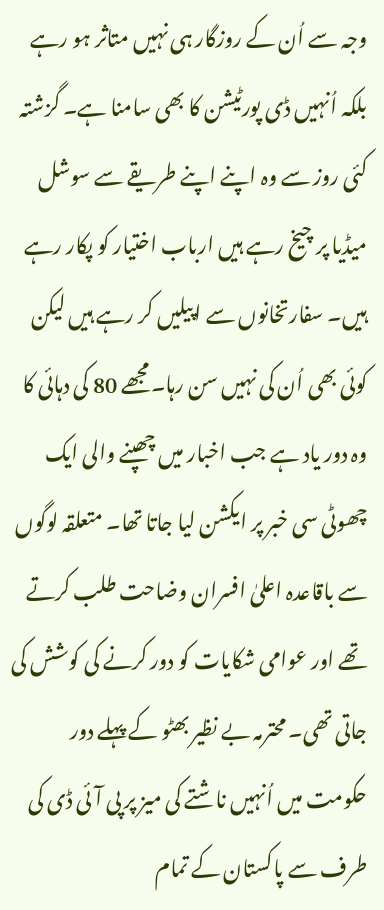وجہ سے اُن کے روزگار ہی نہیں متاثر ہو رہے بلکہ اُنہیں ڈی پورٹیشن کا بھی سامنا ہے۔ گزشتہ کئی روز سے وہ اپنے اپنے طریقے سے سوشل میڈیا پر چیخ رہے ہیں ارباب اختیار کو پکار رہے ہیں۔ سفارتخانوں سے اپیلیں کر رہے ہیں لیکن کوئی بھی اُن کی نہیں سن رہا۔مجھے 80 کی دہائی کا وہ دور یاد ہے جب اخبار میں چھپنے والی ایک چھوٹی سی خبر پر ایکشن لیا جاتا تھا۔ متعلقہ لوگوں سے باقاعدہ اعلیٰ افسران وضاحت طلب کرتے تھے اور عوامی شکایات کو دور کرنے کی کوشش کی جاتی تھی۔ محترمہ بے نظیر بھٹو کے پہلے دور حکومت میں اُنہیں ناشتے کی میز پر پی آئی ڈی کی طرف سے پاکستان کے تمام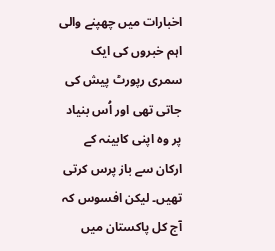اخبارات میں چھپنے والی اہم خبروں کی ایک سمری رپورٹ پیش کی جاتی تھی اور اُس بنیاد پر وہ اپنی کابینہ کے ارکان سے باز پرس کرتی تھیں۔ لیکن افسوس کہ آج کل پاکستان میں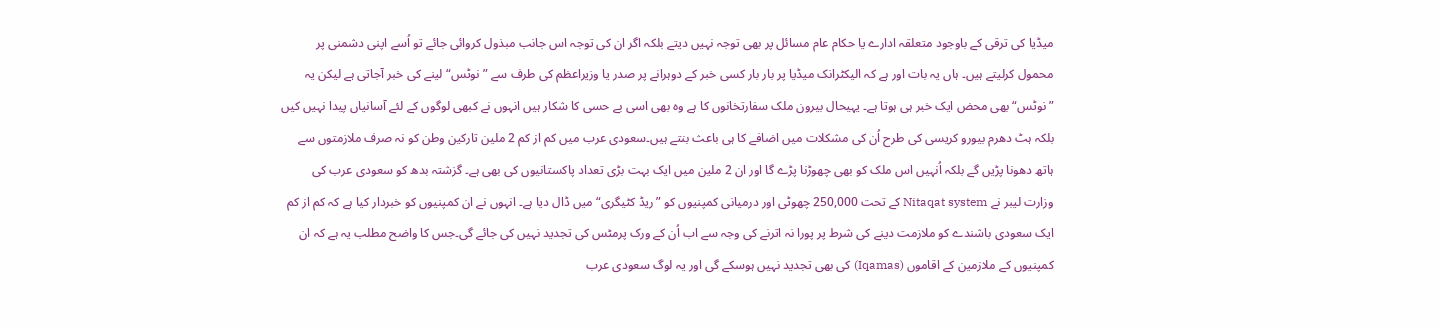میڈیا کی ترقی کے باوجود متعلقہ ادارے یا حکام عام مسائل پر بھی توجہ نہیں دیتے بلکہ اگر ان کی توجہ اس جانب مبذول کروائی جائے تو اُسے اپنی دشمنی پر محمول کرلیتے ہیں۔ ہاں یہ بات اور ہے کہ الیکٹرانک میڈیا پر بار بار کسی خبر کے دوہرانے پر صدر یا وزیراعظم کی طرف سے ”نوٹس“ لینے کی خبر آجاتی ہے لیکن یہ ”نوٹس“ بھی محض ایک خبر ہی ہوتا ہے۔ یہیحال بیرون ملک سفارتخانوں کا ہے وہ بھی اسی بے حسی کا شکار ہیں انہوں نے کبھی لوگوں کے لئے آسانیاں پیدا نہیں کیں بلکہ ہٹ دھرم بیورو کریسی کی طرح اُن کی مشکلات میں اضافے کا ہی باعث بنتے ہیں۔سعودی عرب میں کم از کم 2 ملین تارکین وطن کو نہ صرف ملازمتوں سے ہاتھ دھونا پڑیں گے بلکہ اُنہیں اس ملک کو بھی چھوڑنا پڑے گا اور ان 2 ملین میں ایک بہت بڑی تعداد پاکستانیوں کی بھی ہے۔ گزشتہ بدھ کو سعودی عرب کی وزارت لیبر نے Nitaqat system کے تحت 250,000 چھوٹی اور درمیانی کمپنیوں کو ”ریڈ کٹیگری“ میں ڈال دیا ہے۔ انہوں نے ان کمپنیوں کو خبردار کیا ہے کہ کم از کم ایک سعودی باشندے کو ملازمت دینے کی شرط پر پورا نہ اترنے کی وجہ سے اب اُن کے ورک پرمٹس کی تجدید نہیں کی جائے گی۔جس کا واضح مطلب یہ ہے کہ ان کمپنیوں کے ملازمین کے اقاموں (Iqamas) کی بھی تجدید نہیں ہوسکے گی اور یہ لوگ سعودی عرب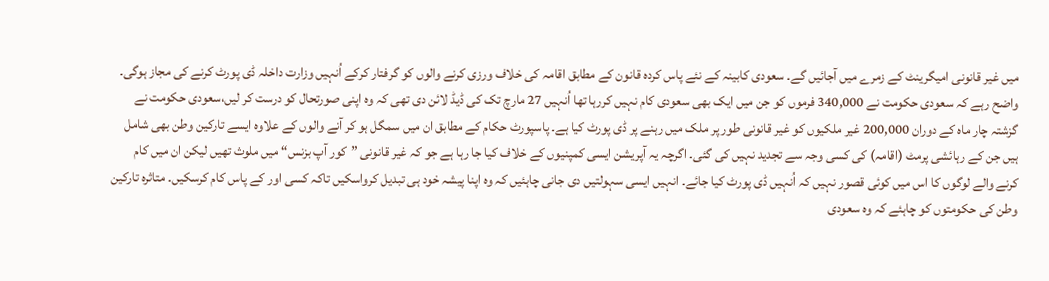میں غیر قانونی امیگرینٹ کے زمرے میں آجائیں گے۔ سعودی کابینہ کے نئے پاس کردہ قانون کے مطابق اقامہ کی خلاف ورزی کرنے والوں کو گرفتار کرکے اُنہیں وزارت داخلہ ڈی پورٹ کرنے کی مجاز ہوگی۔ واضح رہے کہ سعودی حکومت نے 340,000 فرموں کو جن میں ایک بھی سعودی کام نہیں کررہا تھا اُنہیں 27 مارچ تک کی ڈیڈ لائن دی تھی کہ وہ اپنی صورتحال کو درست کر لیں،سعودی حکومت نے گزشتہ چار ماہ کے دوران 200,000 غیر ملکیوں کو غیر قانونی طور پر ملک میں رہنے پر ڈی پورٹ کیا ہے۔ پاسپورٹ حکام کے مطابق ان میں سمگل ہو کر آنے والوں کے علاوہ ایسے تارکین وطن بھی شامل ہیں جن کے رہائشی پرمٹ (اقامہ) کی کسی وجہ سے تجدید نہیں کی گئی۔ اگرچہ یہ آپریشن ایسی کمپنیوں کے خلاف کیا جا رہا ہے جو کہ غیر قانونی ”کور آپ بزنس“ میں ملوث تھیں لیکن ان میں کام کرنے والے لوگوں کا اس میں کوئی قصور نہیں کہ اُنہیں ڈی پورٹ کیا جائے۔ انہیں ایسی سہولتیں دی جانی چاہئیں کہ وہ اپنا پیشہ خود ہی تبدیل کرواسکیں تاکہ کسی اور کے پاس کام کرسکیں۔ متاثرہ تارکین وطن کی حکومتوں کو چاہئے کہ وہ سعودی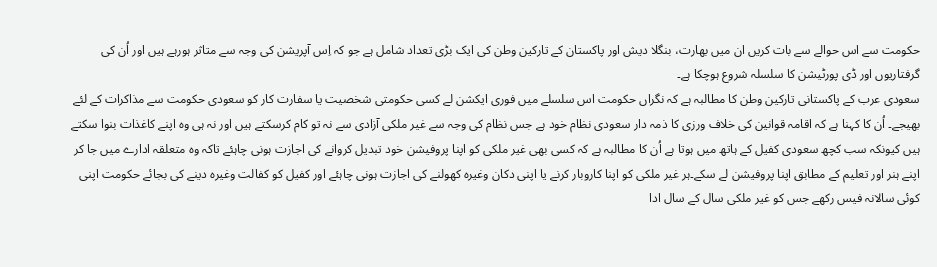حکومت سے اس حوالے سے بات کریں ان میں بھارت، بنگلا دیش اور پاکستان کے تارکین وطن کی ایک بڑی تعداد شامل ہے جو کہ اِس آپریشن کی وجہ سے متاثر ہورہے ہیں اور اُن کی گرفتاریوں اور ڈی پورٹیشن کا سلسلہ شروع ہوچکا ہے۔
سعودی عرب کے پاکستانی تارکین وطن کا مطالبہ ہے کہ نگراں حکومت اس سلسلے میں فوری ایکشن لے کسی حکومتی شخصیت یا سفارت کار کو سعودی حکومت سے مذاکرات کے لئے بھیجے۔ اُن کا کہنا ہے کہ اقامہ قوانین کی خلاف ورزی کا ذمہ دار سعودی نظام خود ہے جس نظام کی وجہ سے غیر ملکی آزادی سے نہ تو کام کرسکتے ہیں اور نہ ہی وہ اپنے کاغذات بنوا سکتے ہیں کیونکہ سب کچھ سعودی کفیل کے ہاتھ میں ہوتا ہے اُن کا مطالبہ ہے کہ کسی بھی غیر ملکی کو اپنا پروفیشن خود تبدیل کروانے کی اجازت ہونی چاہئے تاکہ وہ متعلقہ ادارے میں جا کر اپنے ہنر اور تعلیم کے مطابق اپنا پروفیشن لے سکے۔ہر غیر ملکی کو اپنا کاروبار کرنے یا اپنی دکان وغیرہ کھولنے کی اجازت ہونی چاہئے اور کفیل کو کفالت وغیرہ دینے کی بجائے حکومت اپنی کوئی سالانہ فیس رکھے جس کو غیر ملکی سال کے سال ادا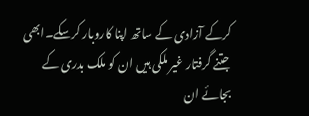کرکے آزادی کے ساتھ اپنا کاروبار کرسکے۔ابھی جتنے گرفتار غیر ملکی ہیں ان کو ملک بدری کے بجائے ان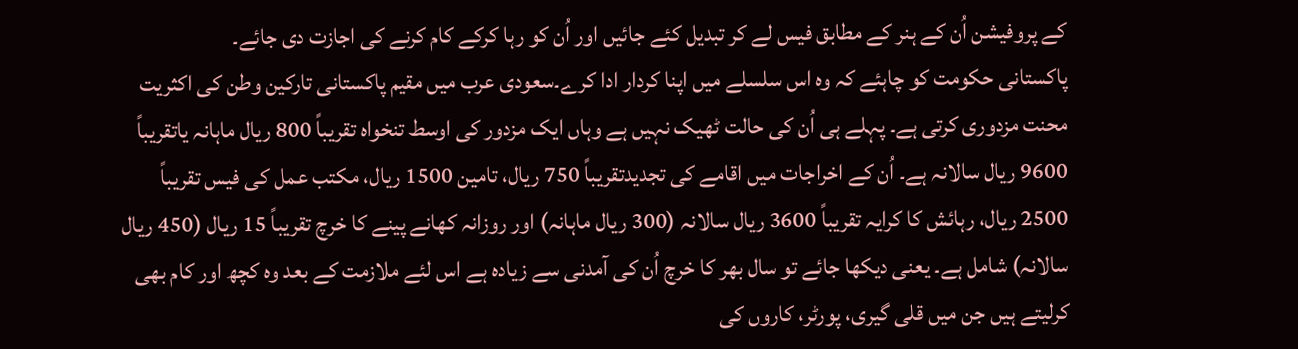کے پروفیشن اُن کے ہنر کے مطابق فیس لے کر تبدیل کئے جائیں اور اُن کو رہا کرکے کام کرنے کی اجازت دی جائے۔
پاکستانی حکومت کو چاہئے کہ وہ اس سلسلے میں اپنا کردار ادا کرے۔سعودی عرب میں مقیم پاکستانی تارکین وطن کی اکثریت محنت مزدوری کرتی ہے۔ پہلے ہی اُن کی حالت ٹھیک نہیں ہے وہاں ایک مزدور کی اوسط تنخواہ تقریباً 800 ریال ماہانہ یاتقریباً 9600 ریال سالانہ ہے۔ اُن کے اخراجات میں اقامے کی تجدیدتقریباً 750 ریال، تامین 1500 ریال، مکتب عمل کی فیس تقریباً 2500 ریال، رہائش کا کرایہ تقریباً 3600 ریال سالانہ (300 ریال ماہانہ) اور روزانہ کھانے پینے کا خرچ تقریباً 15 ریال (450 ریال سالانہ) شامل ہے۔ یعنی دیکھا جائے تو سال بھر کا خرچ اُن کی آمدنی سے زیادہ ہے اس لئے ملازمت کے بعد وہ کچھ اور کام بھی کرلیتے ہیں جن میں قلی گیری، پورٹر، کاروں کی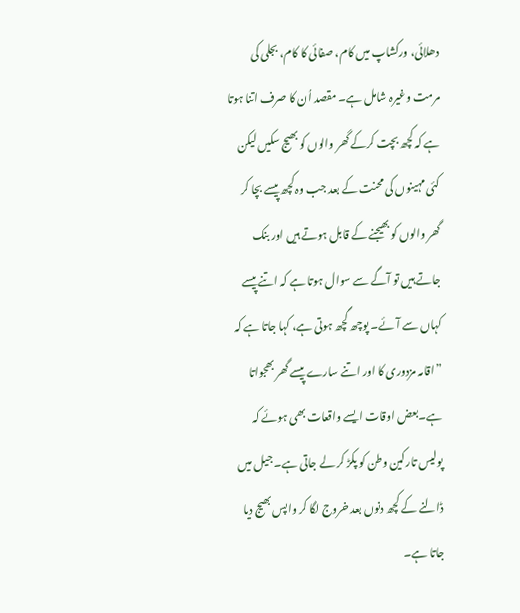دھلائی، ورکشاپ میں کام، صفائی کا کام، بجلی کی مرمت وغیرہ شامل ہے۔ مقصد اُن کا صرف اتنا ہوتا ہے کہ کچھ بچت کرکے گھر والوں کو بھیج سکیں لیکن کئی مہینوں کی محنت کے بعد جب وہ کچھ پیسے بچا کر گھر والوں کو بھیجنے کے قابل ہوتے ہیں اور بنک جاتے ہیں تو آگے سے سوال ہوتا ہے کہ اتنے پیسے کہاں سے آئے۔ پوچھ گچھ ہوتی ہے، کہا جاتا ہے کہ ”اقامہ مزدوری کا اور اتنے سارے پیسے گھر بھجواتا ہے۔بعض اوقات ایسے واقعات بھی ہوئے کہ پولیس تارکین وطن کو پکڑ کر لے جاتی ہے۔ جیل میں ڈالنے کے کچھ دنوں بعد خروج لگا کر واپس بھیج دیا جاتا ہے۔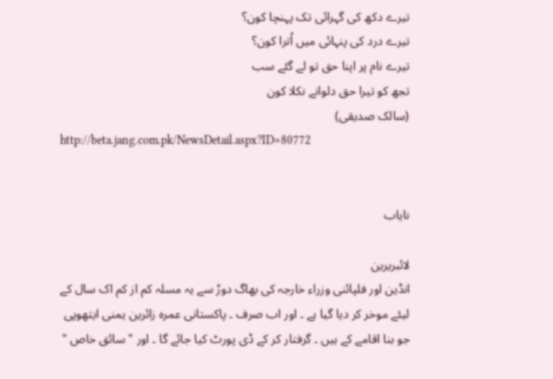تیرے دکھ کی گہرائی تک پہنچا کون؟
تیرے درد کی پنہائی میں اُترا کون؟
تیرے نام پر اپنا حق تو لے گئے سب
تجھ کو تیرا حق دلوانے نکلا کون
(سالک صدیقی)
http://beta.jang.com.pk/NewsDetail.aspx?ID=80772


نایاب

لائبریرین
انڈین اور فلپائنی وزراء خارجہ کی بھاگ دوڑ سے یہ مسلہ کم از کم اک سال کے لیئے موخر کر دیا گیا ہے ۔ اور اب صرف ۔ پاکستانی عمرہ زائرین یمنی ایتھوپی جو بنا اقامے کے ہیں ۔ گرفتار کر کے ڈی پورٹ کیا جائے گا ۔ اور " سائق خاص "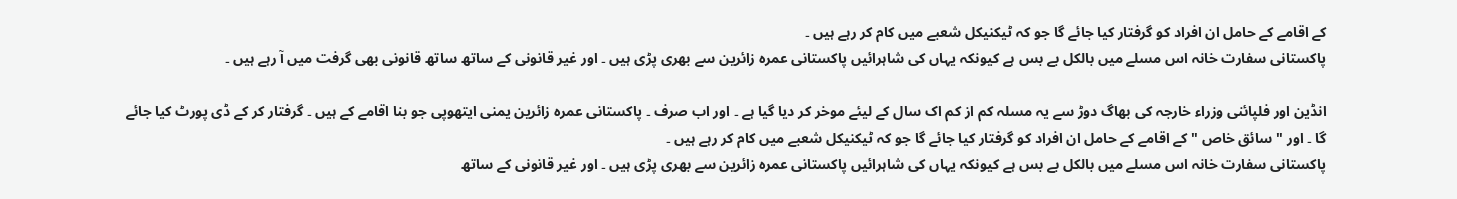کے اقامے کے حامل ان افراد کو گرفتار کیا جائے گا جو کہ ٹیکنیکل شعبے میں کام کر رہے ہیں ۔
پاکستانی سفارت خانہ اس مسلے میں بالکل بے بس ہے کیونکہ یہاں کی شاہرائیں پاکستانی عمرہ زائرین سے بھری پڑی ہیں ۔ اور غیر قانونی کے ساتھ ساتھ قانونی بھی گرفت میں آ رہے ہیں ۔

انڈین اور فلپائنی وزراء خارجہ کی بھاگ دوڑ سے یہ مسلہ کم از کم اک سال کے لیئے موخر کر دیا گیا ہے ۔ اور اب صرف ۔ پاکستانی عمرہ زائرین یمنی ایتھوپی جو بنا اقامے کے ہیں ۔ گرفتار کر کے ڈی پورٹ کیا جائے گا ۔ اور " سائق خاص " کے اقامے کے حامل ان افراد کو گرفتار کیا جائے گا جو کہ ٹیکنیکل شعبے میں کام کر رہے ہیں ۔
پاکستانی سفارت خانہ اس مسلے میں بالکل بے بس ہے کیونکہ یہاں کی شاہرائیں پاکستانی عمرہ زائرین سے بھری پڑی ہیں ۔ اور غیر قانونی کے ساتھ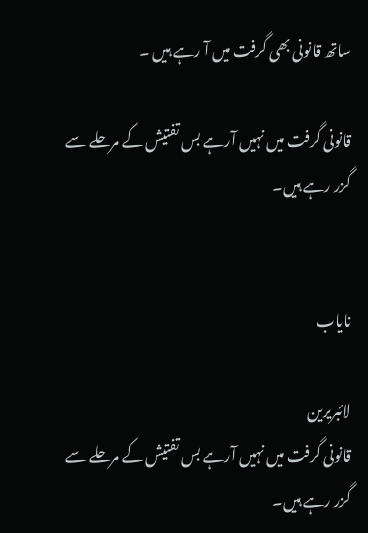ساتھ قانونی بھی گرفت میں آ رہے ہیں ۔

قانونی گرفت میں نہیں آرہے بس تفتیش کے مرحلے سے گزر رہے ہیں۔


نایاب

لائبریرین
قانونی گرفت میں نہیں آرہے بس تفتیش کے مرحلے سے گزر رہے ہیں۔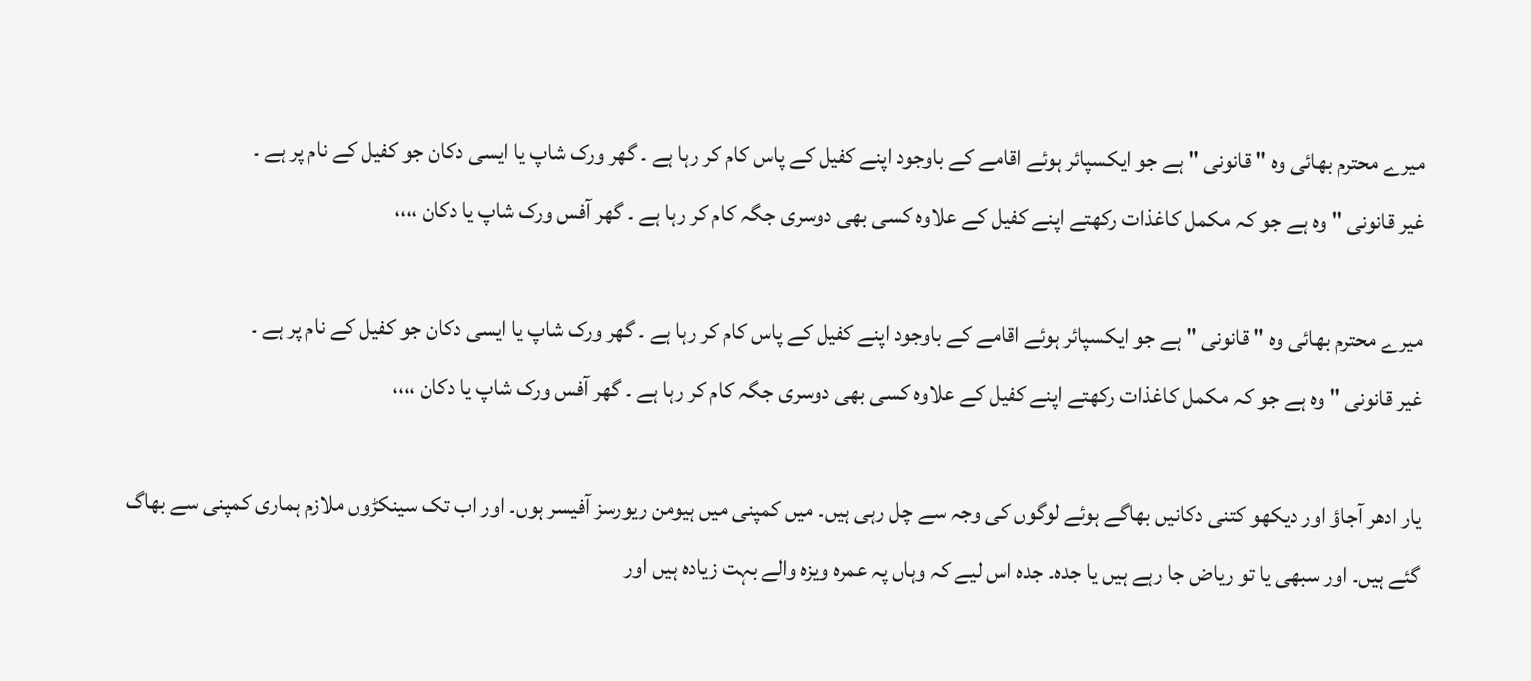میرے محترم بھائی وہ " قانونی " ہے جو ایکسپائر ہوئے اقامے کے باوجود اپنے کفیل کے پاس کام کر رہا ہے ۔ گھر ورک شاپ یا ایسی دکان جو کفیل کے نام پر ہے ۔
غیر قانونی " وہ ہے جو کہ مکمل کاغذات رکھتے اپنے کفیل کے علاوہ کسی بھی دوسری جگہ کام کر رہا ہے ۔ گھر آفس ورک شاپ یا دکان ،،،،

میرے محترم بھائی وہ " قانونی " ہے جو ایکسپائر ہوئے اقامے کے باوجود اپنے کفیل کے پاس کام کر رہا ہے ۔ گھر ورک شاپ یا ایسی دکان جو کفیل کے نام پر ہے ۔
غیر قانونی " وہ ہے جو کہ مکمل کاغذات رکھتے اپنے کفیل کے علاوہ کسی بھی دوسری جگہ کام کر رہا ہے ۔ گھر آفس ورک شاپ یا دکان ،،،،

یار ادھر آجاؤ اور دیکھو کتنی دکانیں بھاگے ہوئے لوگوں کی وجہ سے چل رہی ہیں۔ میں کمپنی میں ہیومن ریورسز آفیسر ہوں۔ اور اب تک سینکڑوں ملازم ہماری کمپنی سے بھاگ گئے ہیں۔ اور سبھی یا تو ریاض جا رہے ہیں یا جدہ۔ جدہ اس لیے کہ وہاں پہ عمرہ ویزہ والے بہت زیادہ ہیں اور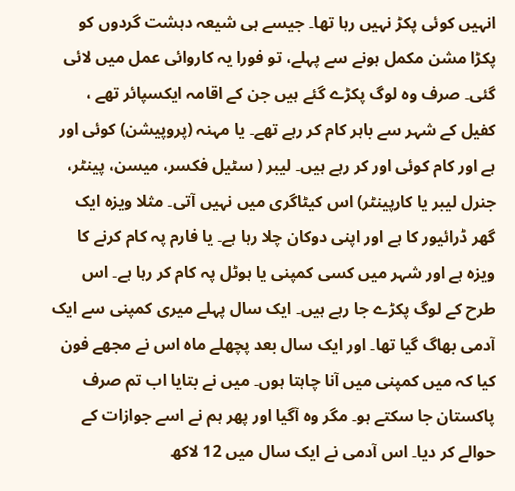انہیں کوئی پکڑ نہیں رہا تھا۔ جیسے ہی شیعہ دہشت گردوں کو پکڑا مشن مکمل ہونے سے پہلے، تو فورا یہ کاروائی عمل میں لائی گئی۔ صرف وہ لوگ پکڑے گئے ہیں جن کے اقامہ ایکسپائر تھے ، کفیل کے شہر سے باہر کام کر رہے تھے۔ یا مہنہ (پروپیشن) کوئی اور ہے اور کام کوئی اور کر رہے ہیں۔ لیبر ( سٹیل فکسر، میسن، پینٹر، جنرل لیبر یا کارپینٹر) اس کیٹاگری میں نہیں آتی۔ مثلا ویزہ ایک گھر ڈرائیور کا ہے اور اپنی دوکان چلا رہا ہے۔ یا فارم پہ کام کرنے کا ویزہ ہے اور شہر میں کسی کمپنی یا ہوٹل پہ کام کر رہا ہے۔ اس طرح کے لوگ پکڑے جا رہے ہیں۔ ایک سال پہلے میری کمپنی سے ایک آدمی بھاگ گیا تھا۔ اور ایک سال بعد پچھلے ماہ اس نے مجھے فون کیا کہ میں کمپنی میں آنا چاہتا ہوں۔ میں نے بتایا اب تم صرف پاکستان جا سکتے ہو۔ مگر وہ آگیا اور پھر ہم نے اسے جوازات کے حوالے کر دیا۔ اس آدمی نے ایک سال میں 12 لاکھ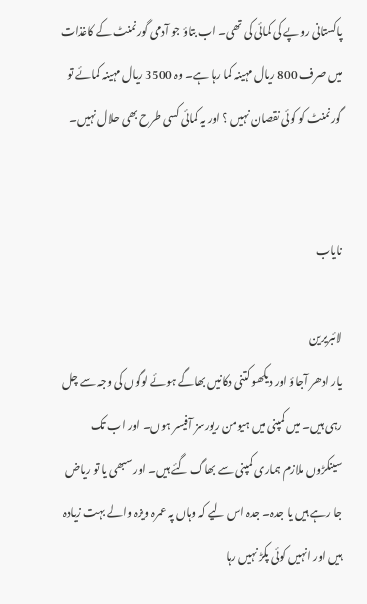پاکستانی روپے کی کمائی کی تھی۔ اب بتاؤ جو آدمی گورنمنٹ کے کاغذات میں صرف 800 ریال مہینہ کما رہا ہے۔ وہ 3500 ریال مہینہ کمائے تو گورنمنٹ کو کوئی نقصان نہیں ؟ اور یہ کمائی کسی طرح بھی حلال نہیں۔


نایاب

لائبریرین
یار ادھر آجاؤ اور دیکھو کتنی دکانیں بھاگے ہوئے لوگوں کی وجہ سے چل رہی ہیں۔ میں کمپنی میں ہیومن ریورسز آفیسر ہوں۔ اور اب تک سینکڑوں ملازم ہماری کمپنی سے بھاگ گئے ہیں۔ اور سبھی یا تو ریاض جا رہے ہیں یا جدہ۔ جدہ اس لیے کہ وہاں پہ عمرہ ویزہ والے بہت زیادہ ہیں اور انہیں کوئی پکڑ نہیں رہا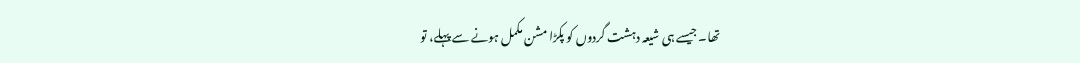تھا۔ جیسے ہی شیعہ دہشت گردوں کو پکڑا مشن مکمل ہونے سے پہلے، تو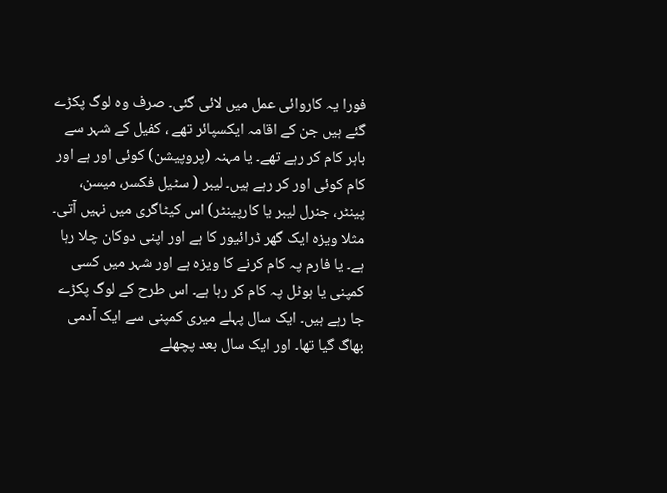فورا یہ کاروائی عمل میں لائی گئی۔ صرف وہ لوگ پکڑے گئے ہیں جن کے اقامہ ایکسپائر تھے ، کفیل کے شہر سے باہر کام کر رہے تھے۔ یا مہنہ (پروپیشن) کوئی اور ہے اور کام کوئی اور کر رہے ہیں۔ لیبر ( سٹیل فکسر، میسن، پینٹر، جنرل لیبر یا کارپینٹر) اس کیٹاگری میں نہیں آتی۔ مثلا ویزہ ایک گھر ڈرائیور کا ہے اور اپنی دوکان چلا رہا ہے۔ یا فارم پہ کام کرنے کا ویزہ ہے اور شہر میں کسی کمپنی یا ہوٹل پہ کام کر رہا ہے۔ اس طرح کے لوگ پکڑے جا رہے ہیں۔ ایک سال پہلے میری کمپنی سے ایک آدمی بھاگ گیا تھا۔ اور ایک سال بعد پچھلے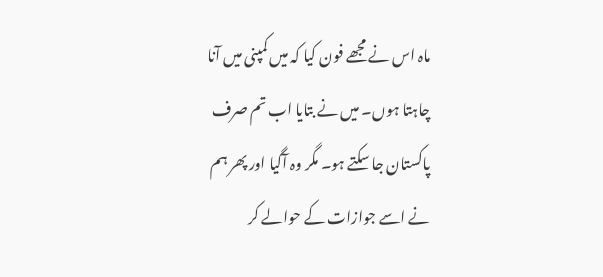ماہ اس نے مجھے فون کیا کہ میں کمپنی میں آنا چاہتا ہوں۔ میں نے بتایا اب تم صرف پاکستان جا سکتے ہو۔ مگر وہ آگیا اور پھر ہم نے اسے جوازات کے حوالے کر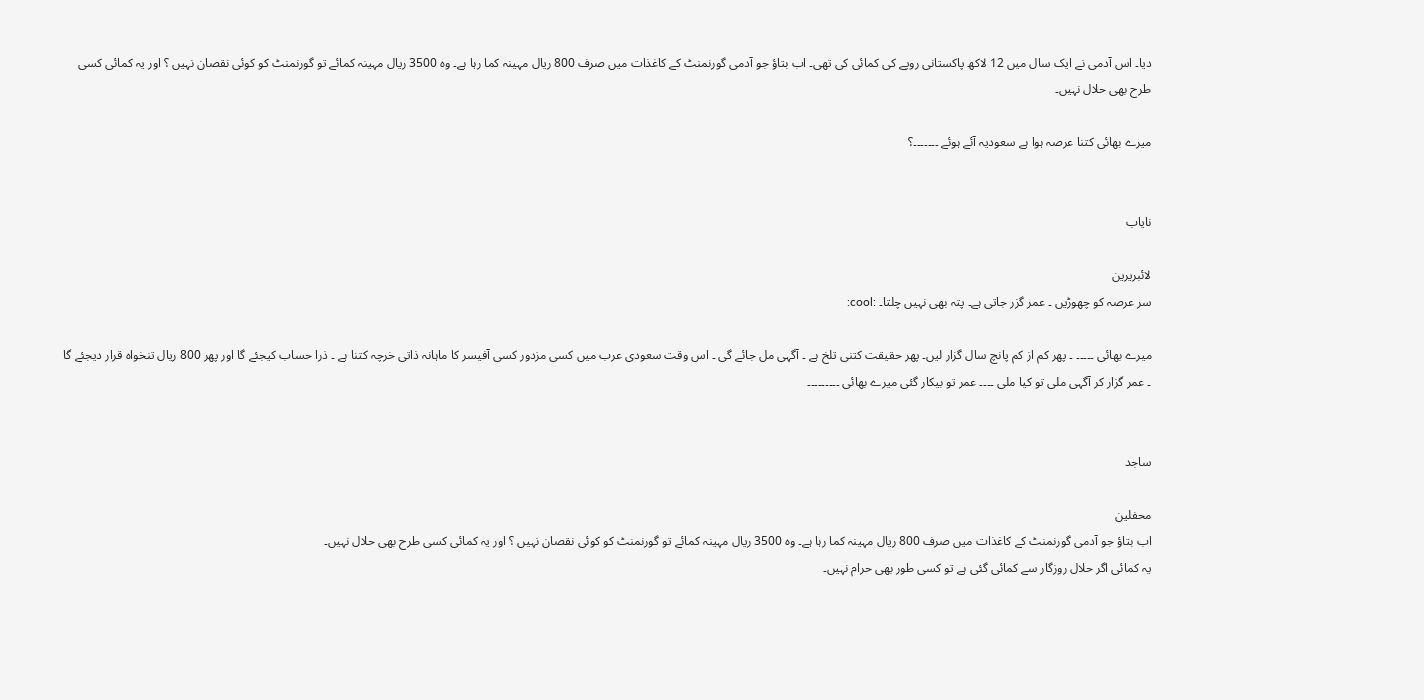دیا۔ اس آدمی نے ایک سال میں 12 لاکھ پاکستانی روپے کی کمائی کی تھی۔ اب بتاؤ جو آدمی گورنمنٹ کے کاغذات میں صرف 800 ریال مہینہ کما رہا ہے۔ وہ 3500 ریال مہینہ کمائے تو گورنمنٹ کو کوئی نقصان نہیں ؟ اور یہ کمائی کسی طرح بھی حلال نہیں۔

میرے بھائی کتنا عرصہ ہوا ہے سعودیہ آئے ہوئے ۔۔۔۔۔۔۔؟


نایاب

لائبریرین
سر عرصہ کو چھوڑیں ۔ عمر گزر جاتی ہے۔ پتہ بھی نہیں چلتا۔ :cool:

میرے بھائی ۔۔۔۔۔ ۔ پھر کم از کم پانچ سال گزار لیں۔ پھر حقیقت کتنی تلخ ہے ۔ آگہی مل جائے گی ۔ اس وقت سعودی عرب میں کسی مزدور کسی آفیسر کا ماہانہ ذاتی خرچہ کتنا ہے ۔ ذرا حساب کیجئے گا اور پھر 800 ریال تنخواہ قرار دیجئے گا ۔ عمر گزار کر آگہی ملی تو کیا ملی ۔۔۔۔ عمر تو بیکار گئی میرے بھائی ۔۔۔۔۔۔۔۔۔


ساجد

محفلین
اب بتاؤ جو آدمی گورنمنٹ کے کاغذات میں صرف 800 ریال مہینہ کما رہا ہے۔ وہ 3500 ریال مہینہ کمائے تو گورنمنٹ کو کوئی نقصان نہیں ؟ اور یہ کمائی کسی طرح بھی حلال نہیں۔
یہ کمائی اگر حلال روزگار سے کمائی گئی ہے تو کسی طور بھی حرام نہیں۔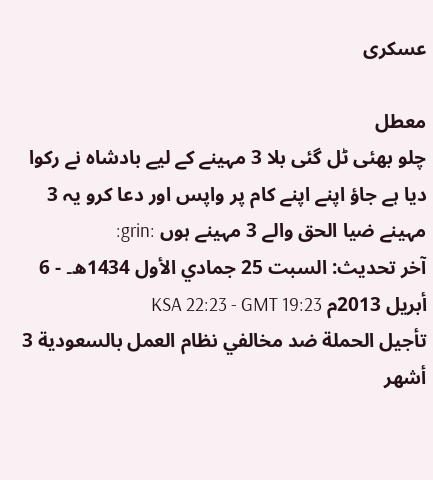عسکری

معطل
چلو بھئی ٹل گئی بلا 3 مہینے کے لیے بادشاہ نے رکوا دیا ہے جاؤ اپنے اپنے کام پر واپس اور دعا کرو یہ 3 مہینے ضیا الحق والے 3 مہینے ہوں :grin:
آخر تحديث: السبت 25 جمادي الأول 1434ه۔ - 6 أبريل 2013م KSA 22:23 - GMT 19:23
تأجيل الحملة ضد مخالفي نظام العمل بالسعودية 3 أشهر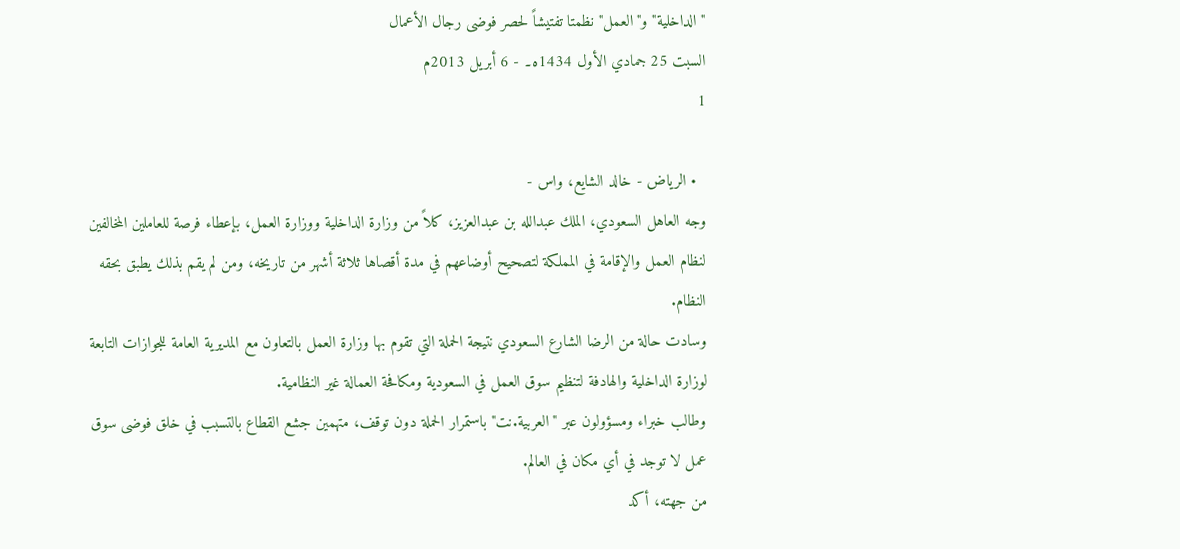"الداخلية" و"العمل" نظمتا تفتيشاً لحصر فوضى رجال الأعمال
السبت 25 جمادي الأول 1434ه۔ - 6 أبريل 2013م
1

  • الرياض - خالد الشايع، واس -
وجه العاهل السعودي، الملك عبدالله بن عبدالعزيز، كلاً من وزارة الداخلية ووزارة العمل، بإعطاء فرصة للعاملين المخالفين لنظام العمل والإقامة في المملكة لتصحيح أوضاعهم في مدة أقصاها ثلاثة أشهر من تاريخه، ومن لم يقم بذلك يطبق بحقه النظام.
وسادت حالة من الرضا الشارع السعودي نتيجة الحملة التي تقوم بها وزارة العمل بالتعاون مع المديرية العامة للجوازات التابعة لوزارة الداخلية والهادفة لتنظيم سوق العمل في السعودية ومكافحة العمالة غير النظامية.
وطالب خبراء ومسؤولون عبر "العربية.نت" باستمرار الحملة دون توقف، متهمين جشع القطاع بالتسبب في خلق فوضى سوق عمل لا توجد في أي مكان في العالم.
من جهته، أكد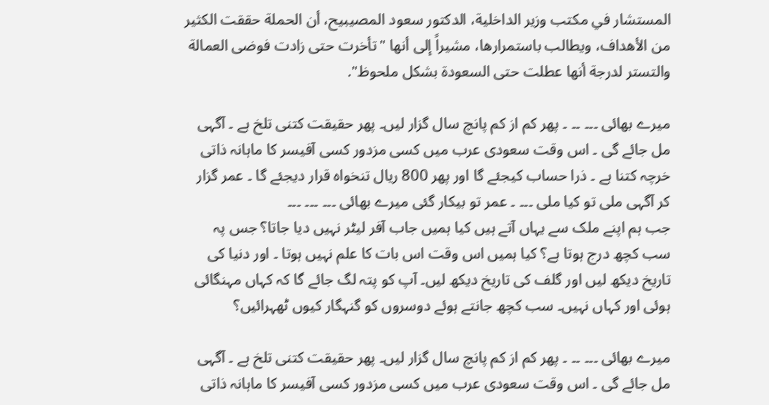المستشار في مكتب وزير الداخلية، الدكتور سعود المصيبيح، أن الحملة حققت الكثير من الأهداف، ويطالب باستمرارها، مشيراً إلى أنها "تأخرت حتى زادت فوضى العمالة والتستر لدرجة أنها عطلت حتى السعودة بشكل ملحوظ".

میرے بھائی ۔۔۔ ۔۔ ۔ پھر کم از کم پانچ سال گزار لیں۔ پھر حقیقت کتنی تلخ ہے ۔ آگہی مل جائے گی ۔ اس وقت سعودی عرب میں کسی مزدور کسی آفیسر کا ماہانہ ذاتی خرچہ کتنا ہے ۔ ذرا حساب کیجئے گا اور پھر 800 ریال تنخواہ قرار دیجئے گا ۔ عمر گزار کر آگہی ملی تو کیا ملی ۔۔۔ ۔ عمر تو بیکار گئی میرے بھائی ۔۔۔ ۔۔۔ ۔۔۔
جب ہم اپنے ملک سے یہاں آتے ہیں کیا ہمیں جاب آفر لیٹر نہیں دیا جاتا؟ جس پہ سب کچھ درج ہوتا ہے؟ کیا ہمیں اس وقت اس بات کا علم نہیں ہوتا ۔ اور دنیا کی تاریخ دیکھ لیں اور گلف کی تاریخ دیکھ لیں۔ آپ کو پتہ لگ جائے گا کہ کہاں مہنگائی ہوئی اور کہاں نہیں۔ سب کچھ جانتے ہوئے دوسروں کو گنہگار کیوں ٹھہرائیں؟

میرے بھائی ۔۔۔ ۔۔ ۔ پھر کم از کم پانچ سال گزار لیں۔ پھر حقیقت کتنی تلخ ہے ۔ آگہی مل جائے گی ۔ اس وقت سعودی عرب میں کسی مزدور کسی آفیسر کا ماہانہ ذاتی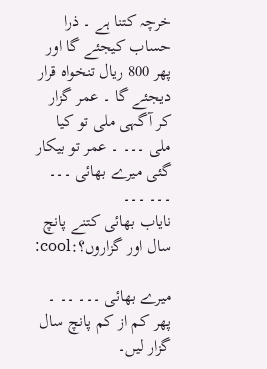خرچہ کتنا ہے ۔ ذرا حساب کیجئے گا اور پھر 800 ریال تنخواہ قرار دیجئے گا ۔ عمر گزار کر آگہی ملی تو کیا ملی ۔۔۔ ۔ عمر تو بیکار گئی میرے بھائی ۔۔۔ ۔۔۔ ۔۔۔
نایاب بھائی کتنے پانچ سال اور گزاروں؟:cool:

میرے بھائی ۔۔۔ ۔۔ ۔ پھر کم از کم پانچ سال گزار لیں۔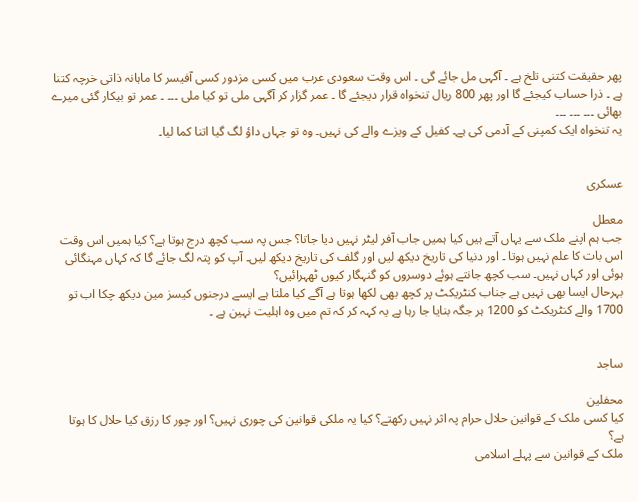پھر حقیقت کتنی تلخ ہے ۔ آگہی مل جائے گی ۔ اس وقت سعودی عرب میں کسی مزدور کسی آفیسر کا ماہانہ ذاتی خرچہ کتنا ہے ۔ ذرا حساب کیجئے گا اور پھر 800 ریال تنخواہ قرار دیجئے گا ۔ عمر گزار کر آگہی ملی تو کیا ملی ۔۔۔ ۔ عمر تو بیکار گئی میرے بھائی ۔۔۔ ۔۔۔ ۔۔۔
یہ تنخواہ ایک کمپنی کے آدمی کی ہے۔ کفیل کے ویزے والے کی نہیں۔ وہ تو جہاں داؤ لگ گیا اتنا کما لیا۔


عسکری

معطل
جب ہم اپنے ملک سے یہاں آتے ہیں کیا ہمیں جاب آفر لیٹر نہیں دیا جاتا؟ جس پہ سب کچھ درج ہوتا ہے؟ کیا ہمیں اس وقت اس بات کا علم نہیں ہوتا ۔ اور دنیا کی تاریخ دیکھ لیں اور گلف کی تاریخ دیکھ لیں۔ آپ کو پتہ لگ جائے گا کہ کہاں مہنگائی ہوئی اور کہاں نہیں۔ سب کچھ جانتے ہوئے دوسروں کو گنہگار کیوں ٹھہرائیں؟
بہرحال ایسا بھی نہیں ہے جناب کنٹریکٹ پر کچھ بھی لکھا ہوتا ہے آگے کیا ملتا ہے ایسے درجنوں کیسز مین دیکھ چکا اب تو 1700 والے کنٹریکٹ کو 1200 ہر جگہ بنایا جا رہا ہے یہ کہہ کر کہ تم میں وہ اہلیت نہین ہے ۔


ساجد

محفلین
کیا کسی ملک کے قوانین حلال حرام پہ اثر نہیں رکھتے؟ کیا یہ ملکی قوانین کی چوری نہیں؟ اور چور کا رزق کیا حلال کا ہوتا ہے؟
ملک کے قوانین سے پہلے اسلامی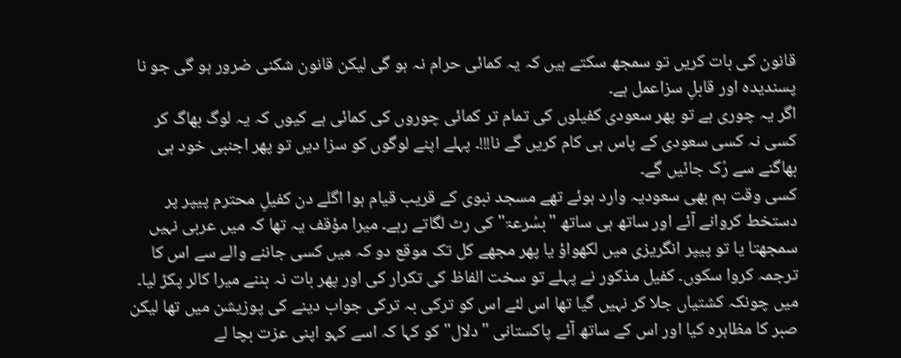قانون کی بات کریں تو سمجھ سکتے ہیں کہ یہ کمائی حرام نہ ہو گی لیکن قانون شکنی ضرور ہو گی جو نا پسندیدہ اور قابلِ سزاعمل ہے۔
اگر یہ چوری ہے تو پھر سعودی کفیلوں کی تمام تر کمائی چوروں کی کمائی ہے کیوں کہ یہ لوگ بھاگ کر کسی نہ کسی سعودی کے پاس ہی کام کریں گے نا!!!۔ پہلے اپنے لوگوں کو سزا دیں تو پھر اجنبی خود ہی بھاگنے سے رُک جائیں گے۔
کسی وقت ہم بھی سعودیہ وارد ہوئے تھے مسجد نبوی کے قریب قیام ہوا اگلے دن کفیلِ محترم پیپر پر دستخط کروانے آئے اور ساتھ ہی ساتھ "بسُرعۃ" کی رٹ لگاتے رہے۔ میرا مؤقف یہ تھا کہ میں عربی نہیں سمجھتا یا تو پیپر انگریزی میں لکھواؤ یا پھر مجھے کل تک موقع دو کہ میں کسی جاننے والے سے اس کا ترجمہ کروا سکوں۔ کفیل مذکور نے پہلے تو سخت الفاظ کی تکرار کی اور پھر بات نہ بننے میرا کالر پکڑ لیا۔ میں چونکہ کشتیاں جلا کر نہیں گیا تھا اس لئے اس کو ترکی بہ ترکی جواب دینے کی پوزیشن میں تھا لیکن صبر کا مظاہرہ کیا اور اس کے ساتھ آئے پاکستانی "دلال" کو کہا کہ اسے کہو اپنی عزت بچا لے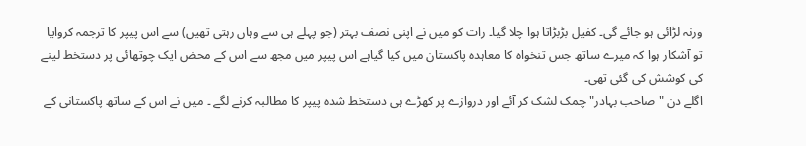ورنہ لڑائی ہو جائے گی۔ کفیل بڑبڑاتا ہوا چلا گیا۔ رات کو میں نے اپنی نصف بہتر (جو پہلے ہی سے وہاں رہتی تھیں) سے اس پیپر کا ترجمہ کروایا تو آشکار ہوا کہ میرے ساتھ جس تنخواہ کا معاہدہ پاکستان میں کیا گیاہے اس پیپر میں مجھ سے اس کے محض ایک چوتھائی پر دستخط لینے کی کوشش کی گئی تھی۔
اگلے دن "صاحب بہادر" چمک لشک کر آئے اور دروازے پر کھڑے ہی دستخط شدہ پیپر کا مطالبہ کرنے لگے ۔ میں نے اس کے ساتھ پاکستانی کے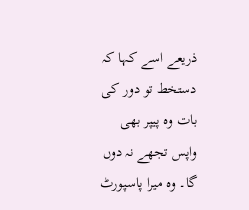ذریعے اسے کہا کہ دستخط تو دور کی بات وہ پیپر بھی واپس تجھے نہ دوں گا۔ وہ میرا پاسپورٹ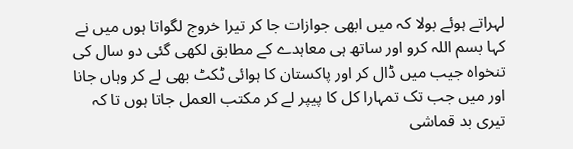لہراتے ہوئے بولا کہ میں ابھی جوازات جا کر تیرا خروج لگواتا ہوں میں نے کہا بسم اللہ کرو اور ساتھ ہی معاہدے کے مطابق لکھی گئی دو سال کی تنخواہ جیب میں ڈال کر اور پاکستان کا ہوائی ٹکٹ بھی لے کر وہاں جانا اور میں جب تک تمہارا کل کا پیپر لے کر مکتب العمل جاتا ہوں تا کہ تیری بد قماشی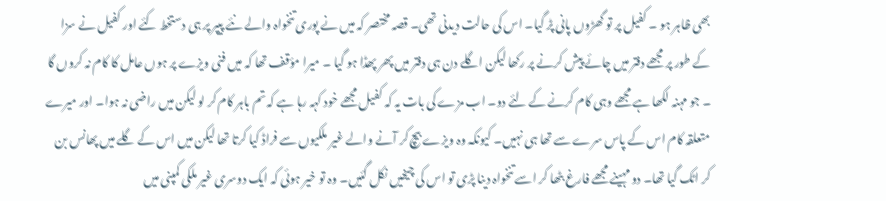بھی ظاہر ہو ۔ کفیل پر تو گھڑوں پانی پڑ گیا۔ اس کی حالت دیدنی تھی۔ قصہ مختصر کہ میں نے پوری تنخواہ والے نئے پیپر پر ہی دستخط کئے اور کفیل نے سزا کے طور پر مجھے دفتر میں چائے پیش کرنے پر رکھا لیکن اگلے دن ہی دفتر میں پھر پھڈا ہو گیا ۔ میرا مؤقف تھا کہ میں فنی ویزے پر ہوں عامل کا کام نہ کروں گا ۔ جو مہنہ لکھا ہے مجھے وہی کام کرنے کے لئے دو۔ اب مزے کی بات یہ کہ کفیل مجھے خود کہہ رہا ہے کہ تم باہر کام کر لو لیکن میں راضی نہ ہوا۔ اور میرے متعلقہ کام اس کے پاس سرے سے تھا ہی نہیں۔ کیونکہ وہ ویزے بیچ کر آنے والے غیر ملکیوں سے فراڈ کیا کرتا تھا لیکن میں اس کے گلے میں پھانس بن کر اٹک گیا تھا۔ دو مہینے مجھے فارغ بٹھا کر اسے تنخواہ دینا پڑی تو اس کی چیخیں نکل گئیں۔ وہ تو خیر ہوئی کہ ایک دوسری غیر ملکی کمپنی میں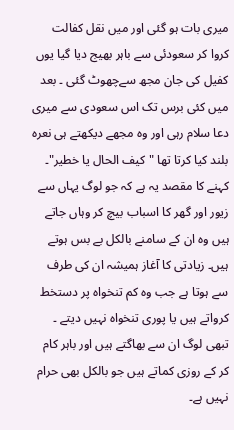میری بات ہو گئی اور میں نقل کفالت کروا کر سعودئی سے باہر بھیج دیا گیا یوں کفیل کی جان مجھ سےچھوٹ گئی ۔ بعد میں کئی برس تک اس سعودی سے میری دعا سلام رہی اور وہ مجھے دیکھتے ہی نعرہ بلند کیا کرتا تھا "کیف الحال یا خطیر"۔
کہنے کا مقصد یہ ہے کہ جو لوگ یہاں سے زیور اور گھر کا اسباب بیچ کر وہاں جاتے ہیں وہ ان کے سامنے بالکل بے بس ہوتے ہیں۔ زیادتی کا آغاز ہمیشہ ان کی طرف سے ہوتا ہے جب وہ کم تنخواہ پر دستخط کرواتے ہیں یا پوری تنخواہ نہیں دیتے ۔ تبھی لوگ ان سے بھاگتے ہیں اور باہر کام کر کے روزی کماتے ہیں جو بالکل بھی حرام نہیں ہے۔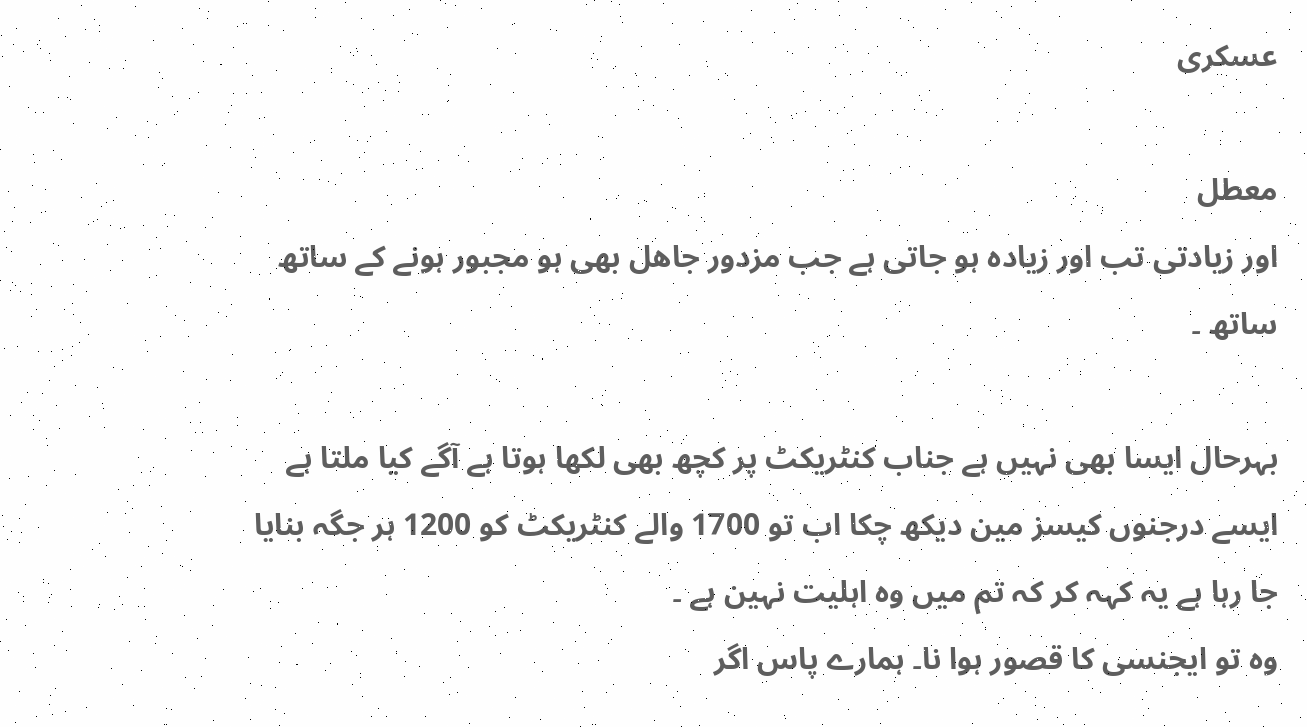عسکری

معطل
اور زیادتی تب اور زیادہ ہو جاتی ہے جب مزدور جاھل بھی ہو مجبور ہونے کے ساتھ ساتھ ۔

بہرحال ایسا بھی نہیں ہے جناب کنٹریکٹ پر کچھ بھی لکھا ہوتا ہے آگے کیا ملتا ہے ایسے درجنوں کیسز مین دیکھ چکا اب تو 1700 والے کنٹریکٹ کو 1200 ہر جگہ بنایا جا رہا ہے یہ کہہ کر کہ تم میں وہ اہلیت نہین ہے ۔
وہ تو ایجنسی کا قصور ہوا نا۔ ہمارے پاس اگر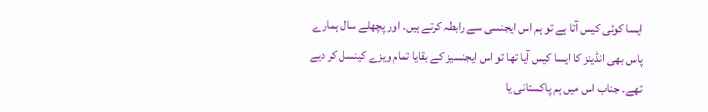ایسا کوئی کیس آتا ہے تو ہم اس ایجنسی سے رابطہ کرتے ہیں۔ اور پچھلے سال ہمارے پاس بھی انڈینز کا ایسا کیس آیا تھا تو اس ایجنسیز کے بقایا تمام ویزے کینسل کر دیے تھے۔ جناب اس میں ہم پاکستانی یا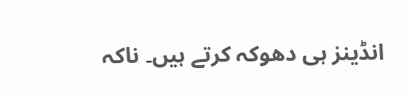انڈینز ہی دھوکہ کرتے ہیں۔ ناکہ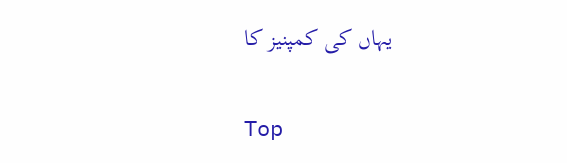یہاں کی کمپنیز کا

Top